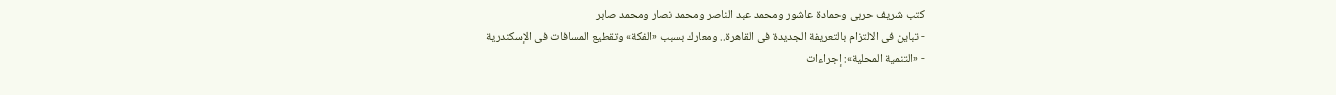كتب شريف حربى وحمادة عاشور ومحمد عبد الناصر ومحمد نصار ومحمد صابر
- تباين فى الالتزام بالتعريفة الجديدة فى القاهرة.. ومعارك بسبب «الفكة» وتقطيع المسافات فى الإسكندرية
- «التنمية المحلية»: إجراءات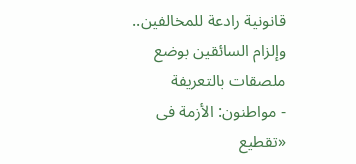قانونية رادعة للمخالفين.. وإلزام السائقين بوضع ملصقات بالتعريفة
- مواطنون: الأزمة فى «تقطيع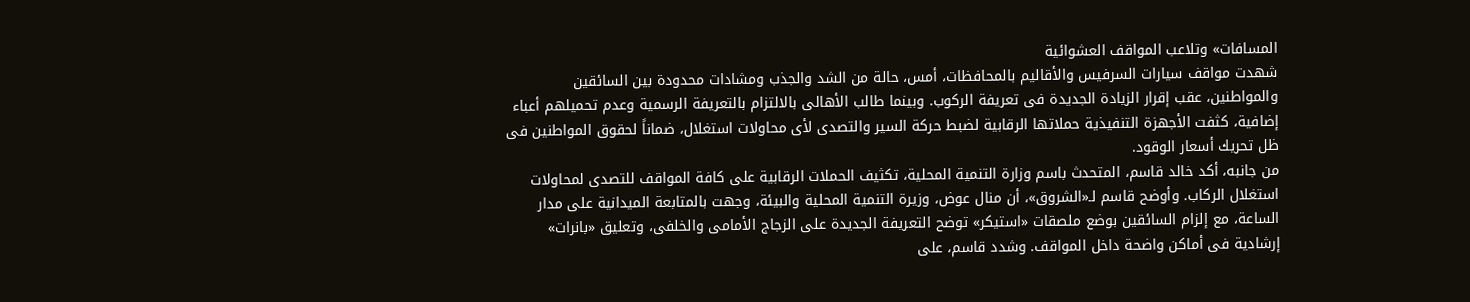المسافات» وتلاعب المواقف العشوائية
شهدت مواقف سيارات السرفيس والأقاليم بالمحافظات، أمس، حالة من الشد والجذب ومشادات محدودة بين السائقين والمواطنين، عقب إقرار الزيادة الجديدة فى تعريفة الركوب. وبينما طالب الأهالى بالالتزام بالتعريفة الرسمية وعدم تحميلهم أعباء إضافية، كثفت الأجهزة التنفيذية حملاتها الرقابية لضبط حركة السير والتصدى لأى محاولات استغلال، ضماناً لحقوق المواطنين فى ظل تحريك أسعار الوقود.
من جانبه، أكد خالد قاسم، المتحدث باسم وزارة التنمية المحلية، تكثيف الحملات الرقابية على كافة المواقف للتصدى لمحاولات استغلال الركاب. وأوضح قاسم لـ«الشروق»، أن منال عوض، وزيرة التنمية المحلية والبيئة، وجهت بالمتابعة الميدانية على مدار الساعة، مع إلزام السائقين بوضع ملصقات «استيكر» توضح التعريفة الجديدة على الزجاج الأمامى والخلفى، وتعليق «بانرات» إرشادية فى أماكن واضحة داخل المواقف. وشدد قاسم، على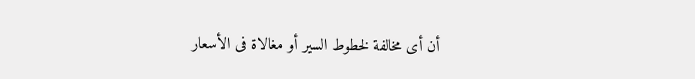أن أى مخالفة لخطوط السير أو مغالاة فى الأسعار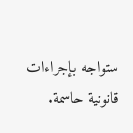ستواجه بإجراءات قانونية حاسمة.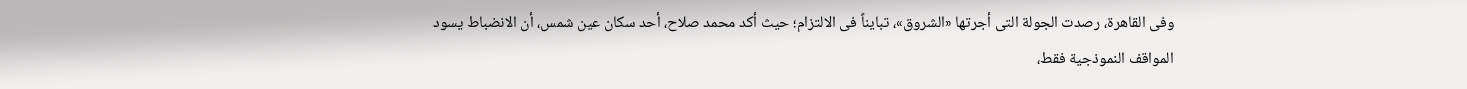وفى القاهرة، رصدت الجولة التى أجرتها «الشروق»، تبايناً فى الالتزام؛ حيث أكد محمد صلاح، أحد سكان عين شمس، أن الانضباط يسود المواقف النموذجية فقط،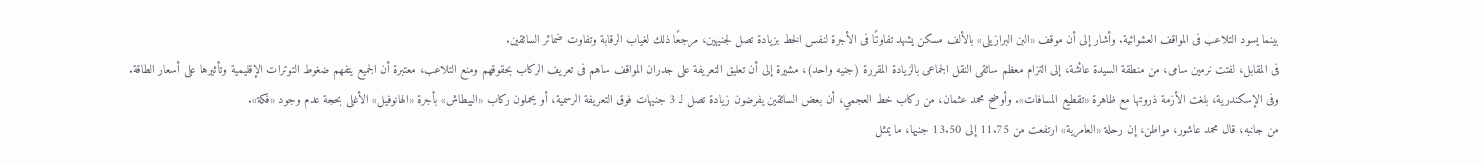بينما يسود التلاعب فى المواقف العشوائية. وأشار إلى أن موقف «البن البرازيلى» بالألف مسكن يشهد تفاوتًا فى الأجرة لنفس الخط بزيادة تصل لجنيهين، مرجعًا ذلك لغياب الرقابة وتفاوت ضمائر السائقين.
فى المقابل، لفتت نرمين سامى، من منطقة السيدة عائشة، إلى التزام معظم سائقى النقل الجماعى بالزيادة المقررة (جنيه واحد)، مشيرة إلى أن تعليق التعريفة على جدران المواقف ساهم فى تعريف الركاب بحقوقهم ومنع التلاعب، معتبرة أن الجميع يتفهم ضغوط التوترات الإقليمية وتأثيرها على أسعار الطاقة.
وفى الإسكندرية، بلغت الأزمة ذروتها مع ظاهرة «تقطيع المسافات». وأوضح محمد عثمان، من ركاب خط العجمي، أن بعض السائقين يفرضون زيادة تصل لـ 3 جنيهات فوق التعريفة الرسمية، أو يحملون ركاب «البيطاش» بأجرة «الهانوفيل» الأغلى بحجة عدم وجود «فكة».
من جانبه، قال محمد عاشور، مواطن، إن رحلة «العامرية» ارتفعت من 11.75 إلى 13.50 جنيها، ما يمثل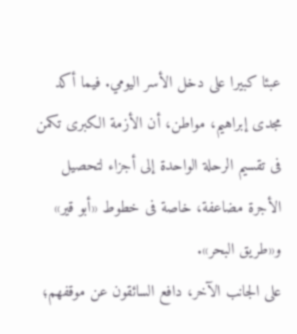عبئا كبيرا على دخل الأسر اليومي. فيما أكد مجدى إبراهيم، مواطن، أن الأزمة الكبرى تكمن فى تقسيم الرحلة الواحدة إلى أجزاء لتحصيل الأجرة مضاعفة، خاصة فى خطوط «أبو قير» و«طريق البحر».
على الجانب الآخر، دافع السائقون عن موقفهم؛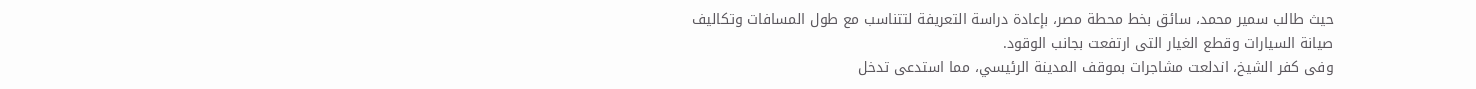حيث طالب سمير محمد، سائق بخط محطة مصر، بإعادة دراسة التعريفة لتتناسب مع طول المسافات وتكاليف صيانة السيارات وقطع الغيار التى ارتفعت بجانب الوقود.
وفى كفر الشيخ، اندلعت مشاجرات بموقف المدينة الرئيسي، مما استدعى تدخل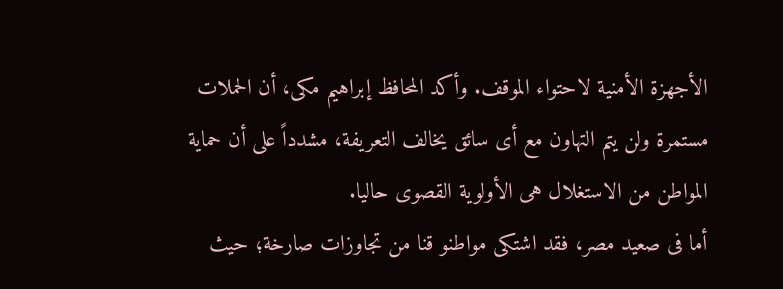الأجهزة الأمنية لاحتواء الموقف. وأكد المحافظ إبراهيم مكى، أن الحملات مستمرة ولن يتم التهاون مع أى سائق يخالف التعريفة، مشدداً على أن حماية المواطن من الاستغلال هى الأولوية القصوى حاليا.
أما فى صعيد مصر، فقد اشتكى مواطنو قنا من تجاوزات صارخة؛ حيث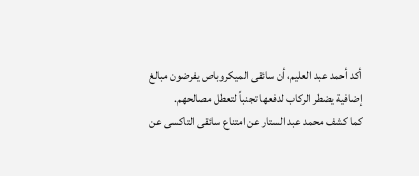أكد أحمد عبد العليم، أن سائقى الميكروباص يفرضون مبالغ إضافية يضطر الركاب لدفعها تجنباً لتعطل مصالحهم.
كما كشف محمد عبد الستار عن امتناع سائقى التاكسى عن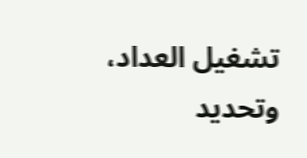تشغيل العداد، وتحديد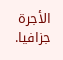الأجرة جزافيا.